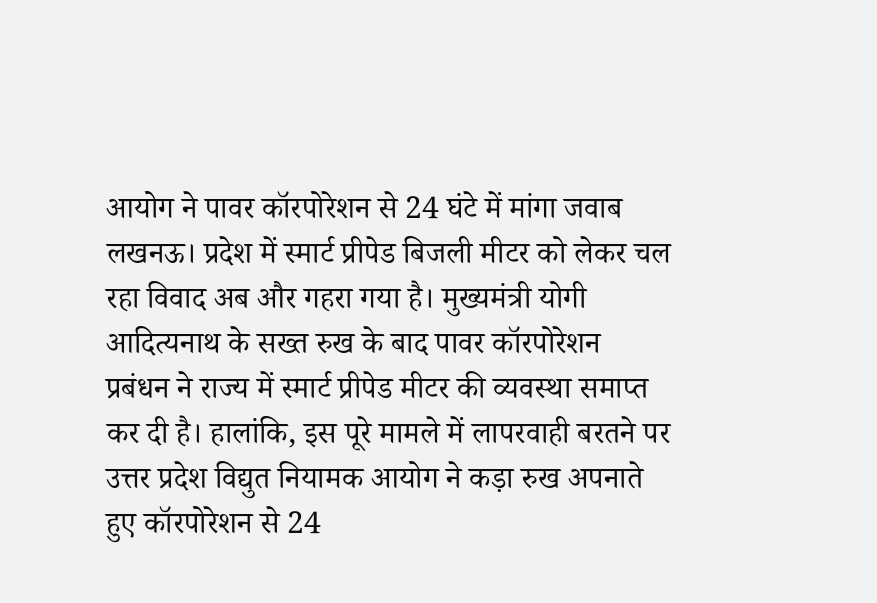आयोग ने पावर कॉरपोरेशन से 24 घंटे में मांगा जवाब
लखनऊ। प्रदेश में स्मार्ट प्रीपेड बिजली मीटर को लेकर चल रहा विवाद अब और गहरा गया है। मुख्यमंत्री योगी आदित्यनाथ के सख्त रुख के बाद पावर कॉरपोरेशन प्रबंधन ने राज्य में स्मार्ट प्रीपेड मीटर की व्यवस्था समाप्त कर दी है। हालांकि, इस पूरे मामले में लापरवाही बरतने पर उत्तर प्रदेश विद्युत नियामक आयोग ने कड़ा रुख अपनाते हुए कॉरपोरेशन से 24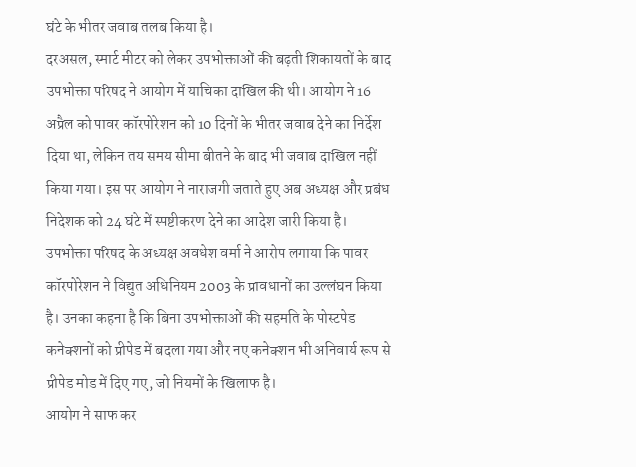घंटे के भीतर जवाब तलब किया है।
दरअसल, स्मार्ट मीटर को लेकर उपभोक्ताओं की बढ़ती शिकायतों के बाद उपभोक्ता परिषद ने आयोग में याचिका दाखिल की थी। आयोग ने 16 अप्रैल को पावर कॉरपोरेशन को 10 दिनों के भीतर जवाब देने का निर्देश दिया था, लेकिन तय समय सीमा बीतने के बाद भी जवाब दाखिल नहीं किया गया। इस पर आयोग ने नाराजगी जताते हुए अब अध्यक्ष और प्रबंध निदेशक को 24 घंटे में स्पष्टीकरण देने का आदेश जारी किया है।
उपभोक्ता परिषद के अध्यक्ष अवधेश वर्मा ने आरोप लगाया कि पावर कॉरपोरेशन ने विद्युत अधिनियम 2003 के प्रावधानों का उल्लंघन किया है। उनका कहना है कि बिना उपभोक्ताओं की सहमति के पोस्टपेड कनेक्शनों को प्रीपेड में बदला गया और नए कनेक्शन भी अनिवार्य रूप से प्रीपेड मोड में दिए गए, जो नियमों के खिलाफ है।
आयोग ने साफ कर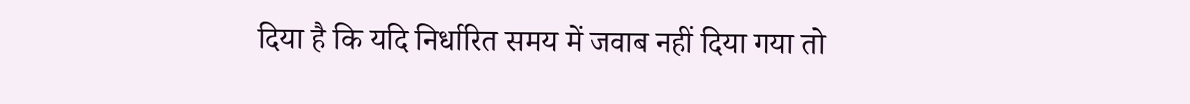दिया है कि यदि निर्धारित समय में जवाब नहीं दिया गया तो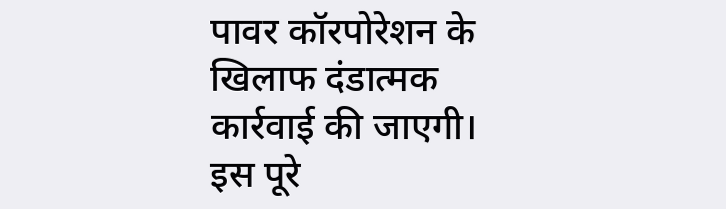पावर कॉरपोरेशन के खिलाफ दंडात्मक कार्रवाई की जाएगी। इस पूरे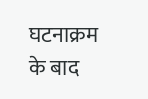घटनाक्रम के बाद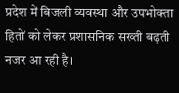प्रदेश में बिजली व्यवस्था और उपभोक्ता हितों को लेकर प्रशासनिक सख्ती बढ़ती नजर आ रही है।